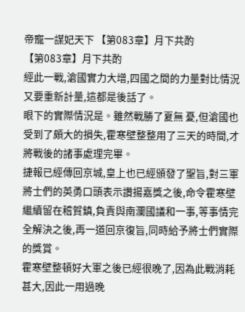帝寵一謀妃天下 【第083章】月下共酌
【第083章】月下共酌
經此一戰,滄國實力大增,四國之間的力量對比情況又要重新計量,這都是後話了。
眼下的實際情況是。雖然戰勝了夏無 憂,但滄國也受到了頗大的損失,霍寒壁整整用了三天的時間,才將戰後的諸事處理完畢。
捷報已經傳回京城,皇上也已經頒發了聖旨,對三軍將士們的英勇口頭表示讚揚嘉獎之後,命令霍寒壁繼續留在稽賀鎮,負責與南瀾國議和一事,等事情完全解決之後,再一道回京復旨,同時給予將士們實際的獎賞。
霍寒壁整頓好大軍之後已經很晚了,因為此戰消耗甚大,因此一用過晚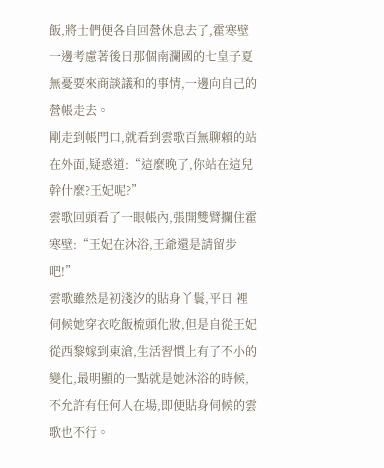飯,將士們便各自回營休息去了,霍寒壁一邊考慮著後日那個南瀾國的七皇子夏無憂要來商談議和的事情,一邊向自己的營帳走去。
剛走到帳門口,就看到雲歌百無聊賴的站在外面,疑惑道:“這麼晚了,你站在這兒幹什麼?王妃呢?”
雲歌回頭看了一眼帳內,張開雙臂攔住霍寒壁:“王妃在沐浴,王爺還是請留步吧!”
雲歌雖然是初淺汐的貼身丫鬟,平日 裡伺候她穿衣吃飯梳頭化妝,但是自從王妃從西黎嫁到東滄,生活習慣上有了不小的變化,最明顯的一點就是她沐浴的時候,不允許有任何人在場,即便貼身伺候的雲歌也不行。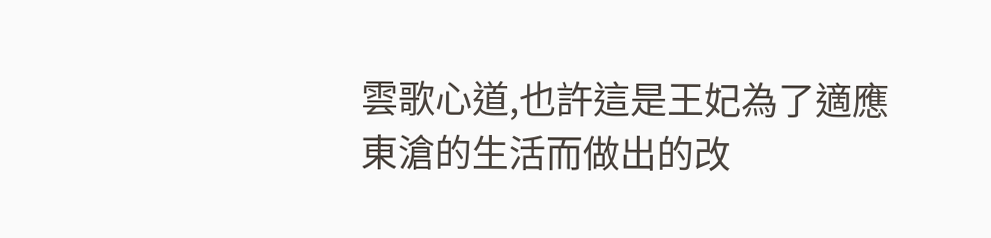雲歌心道,也許這是王妃為了適應東滄的生活而做出的改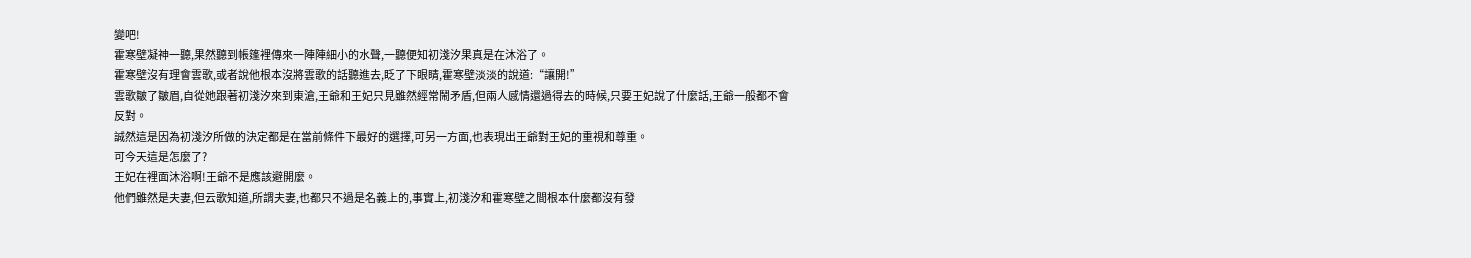變吧!
霍寒壁凝神一聽,果然聽到帳篷裡傳來一陣陣細小的水聲,一聽便知初淺汐果真是在沐浴了。
霍寒壁沒有理會雲歌,或者說他根本沒將雲歌的話聽進去,眨了下眼睛,霍寒壁淡淡的說道:“讓開!”
雲歌皺了皺眉,自從她跟著初淺汐來到東滄,王爺和王妃只見雖然經常鬧矛盾,但兩人感情還過得去的時候,只要王妃說了什麼話,王爺一般都不會反對。
誠然這是因為初淺汐所做的決定都是在當前條件下最好的選擇,可另一方面,也表現出王爺對王妃的重視和尊重。
可今天這是怎麼了?
王妃在裡面沐浴啊!王爺不是應該避開麼。
他們雖然是夫妻,但云歌知道,所謂夫妻,也都只不過是名義上的,事實上,初淺汐和霍寒壁之間根本什麼都沒有發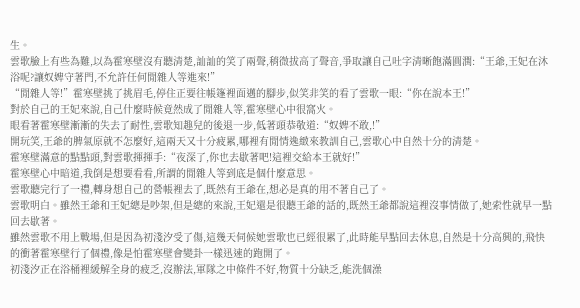生。
雲歌臉上有些為難,以為霍寒壁沒有聽清楚,訕訕的笑了兩聲,稍微拔高了聲音,爭取讓自己吐字清晰飽滿圓潤:“王爺,王妃在沐浴呢?讓奴婢守著門,不允許任何閒雜人等進來!”
“閒雜人等!”霍寒壁挑了挑眉毛,停住正要往帳篷裡面邁的腳步,似笑非笑的看了雲歌一眼:“你在說本王!”
對於自己的王妃來說,自己什麼時候竟然成了閒雜人等,霍寒壁心中很窩火。
眼看著霍寒壁漸漸的失去了耐性,雲歌知趣兒的後退一步,低著頭恭敬道:“奴婢不敢,!”
開玩笑,王爺的脾氣原就不怎麼好,這兩天又十分疲累,哪裡有閒情逸緻來教訓自己,雲歌心中自然十分的清楚。
霍寒壁滿意的點點頭,對雲歌揮揮手:“夜深了,你也去歇著吧!這裡交給本王就好!”
霍寒壁心中暗道,我倒是想要看看,所謂的閒雜人等到底是個什麼意思。
雲歌聽完行了一禮,轉身想自己的營帳裡去了,既然有王爺在,想必是真的用不著自己了。
雲歌明白。雖然王爺和王妃總是吵架,但是總的來說,王妃還是很聽王爺的話的,既然王爺都說這裡沒事情做了,她索性就早一點回去歇著。
雖然雲歌不用上戰場,但是因為初淺汐受了傷,這幾天伺候她雲歌也已經很累了,此時能早點回去休息,自然是十分高興的,飛快的衝著霍寒壁行了個禮,像是怕霍寒壁會變卦一樣迅速的跑開了。
初淺汐正在浴桶裡緩解全身的疲乏,沒辦法,軍隊之中條件不好,物質十分缺乏,能洗個澡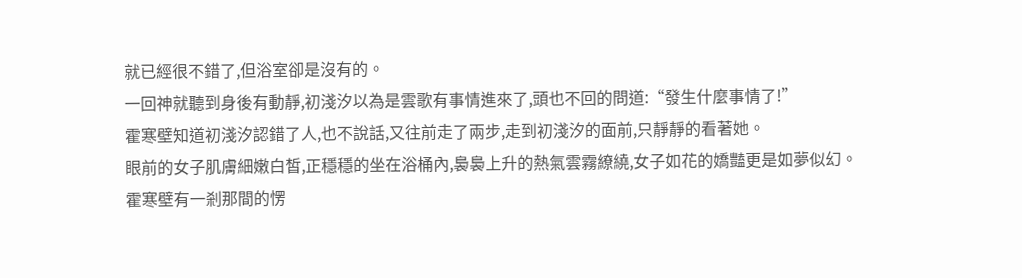就已經很不錯了,但浴室卻是沒有的。
一回神就聽到身後有動靜,初淺汐以為是雲歌有事情進來了,頭也不回的問道:“發生什麼事情了!”
霍寒壁知道初淺汐認錯了人,也不說話,又往前走了兩步,走到初淺汐的面前,只靜靜的看著她。
眼前的女子肌膚細嫩白皙,正穩穩的坐在浴桶內,裊裊上升的熱氣雲霧繚繞,女子如花的嬌豔更是如夢似幻。
霍寒壁有一剎那間的愣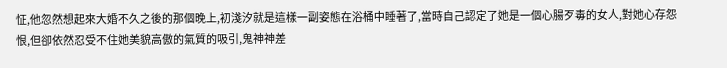怔,他忽然想起來大婚不久之後的那個晚上,初淺汐就是這樣一副姿態在浴桶中睡著了,當時自己認定了她是一個心腸歹毒的女人,對她心存怨恨,但卻依然忍受不住她美貌高傲的氣質的吸引,鬼神神差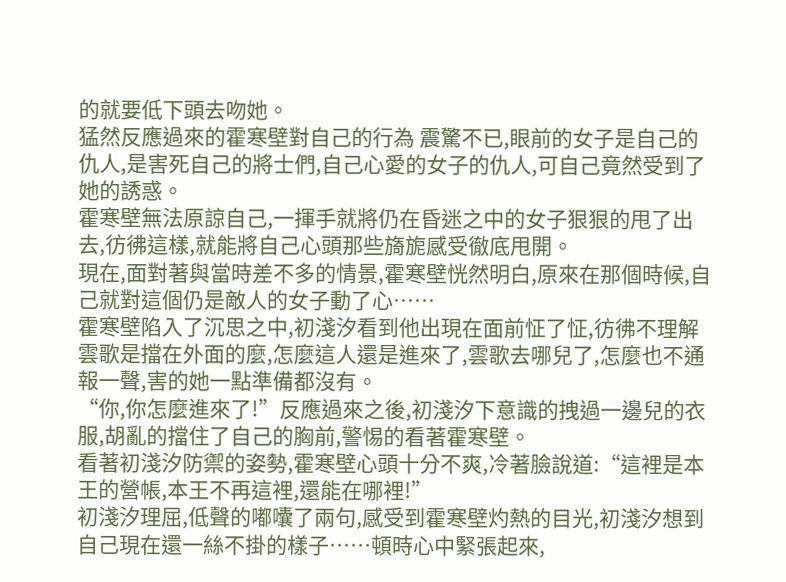的就要低下頭去吻她。
猛然反應過來的霍寒壁對自己的行為 震驚不已,眼前的女子是自己的仇人,是害死自己的將士們,自己心愛的女子的仇人,可自己竟然受到了她的誘惑。
霍寒壁無法原諒自己,一揮手就將仍在昏迷之中的女子狠狠的甩了出去,彷彿這樣,就能將自己心頭那些旖旎感受徹底甩開。
現在,面對著與當時差不多的情景,霍寒壁恍然明白,原來在那個時候,自己就對這個仍是敵人的女子動了心……
霍寒壁陷入了沉思之中,初淺汐看到他出現在面前怔了怔,彷彿不理解雲歌是擋在外面的麼,怎麼這人還是進來了,雲歌去哪兒了,怎麼也不通報一聲,害的她一點準備都沒有。
“你,你怎麼進來了!”反應過來之後,初淺汐下意識的拽過一邊兒的衣服,胡亂的擋住了自己的胸前,警惕的看著霍寒壁。
看著初淺汐防禦的姿勢,霍寒壁心頭十分不爽,冷著臉說道:“這裡是本王的營帳,本王不再這裡,還能在哪裡!”
初淺汐理屈,低聲的嘟囔了兩句,感受到霍寒壁灼熱的目光,初淺汐想到自己現在還一絲不掛的樣子……頓時心中緊張起來,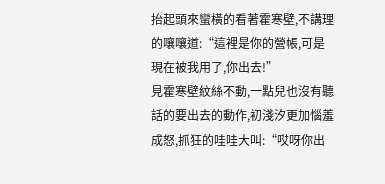抬起頭來蠻橫的看著霍寒壁,不講理的嚷嚷道:“這裡是你的營帳,可是現在被我用了,你出去!”
見霍寒壁紋絲不動,一點兒也沒有聽話的要出去的動作,初淺汐更加惱羞成怒,抓狂的哇哇大叫:“哎呀你出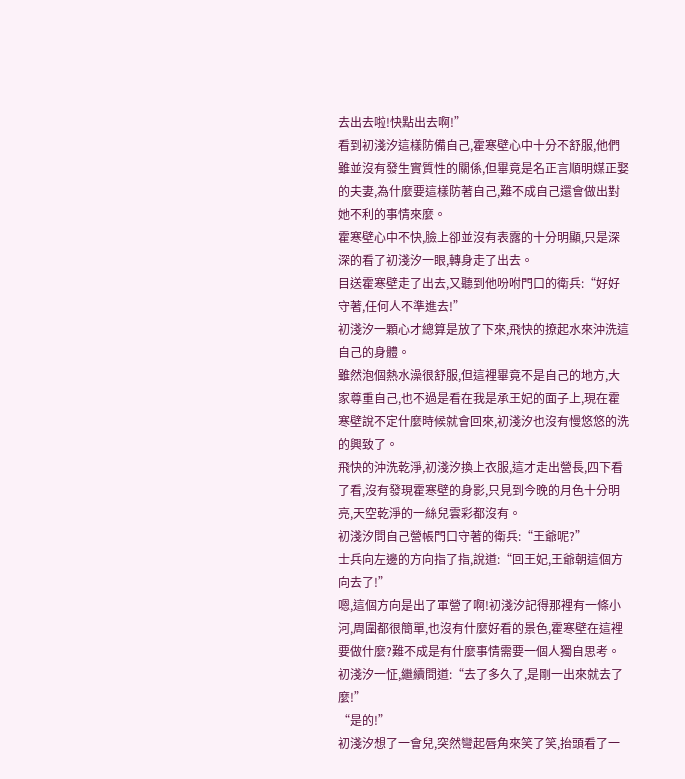去出去啦!快點出去啊!”
看到初淺汐這樣防備自己,霍寒壁心中十分不舒服,他們雖並沒有發生實質性的關係,但畢竟是名正言順明媒正娶的夫妻,為什麼要這樣防著自己,難不成自己還會做出對她不利的事情來麼。
霍寒壁心中不快,臉上卻並沒有表露的十分明顯,只是深深的看了初淺汐一眼,轉身走了出去。
目送霍寒壁走了出去,又聽到他吩咐門口的衛兵:“好好守著,任何人不準進去!”
初淺汐一顆心才總算是放了下來,飛快的撩起水來沖洗這自己的身體。
雖然泡個熱水澡很舒服,但這裡畢竟不是自己的地方,大家尊重自己,也不過是看在我是承王妃的面子上,現在霍寒壁說不定什麼時候就會回來,初淺汐也沒有慢悠悠的洗的興致了。
飛快的沖洗乾淨,初淺汐換上衣服,這才走出營長,四下看了看,沒有發現霍寒壁的身影,只見到今晚的月色十分明亮,天空乾淨的一絲兒雲彩都沒有。
初淺汐問自己營帳門口守著的衛兵:“王爺呢?”
士兵向左邊的方向指了指,說道:“回王妃,王爺朝這個方向去了!”
嗯,這個方向是出了軍營了啊!初淺汐記得那裡有一條小河,周圍都很簡單,也沒有什麼好看的景色,霍寒壁在這裡要做什麼?難不成是有什麼事情需要一個人獨自思考。
初淺汐一怔,繼續問道:“去了多久了,是剛一出來就去了麼!”
“是的!”
初淺汐想了一會兒,突然彎起唇角來笑了笑,抬頭看了一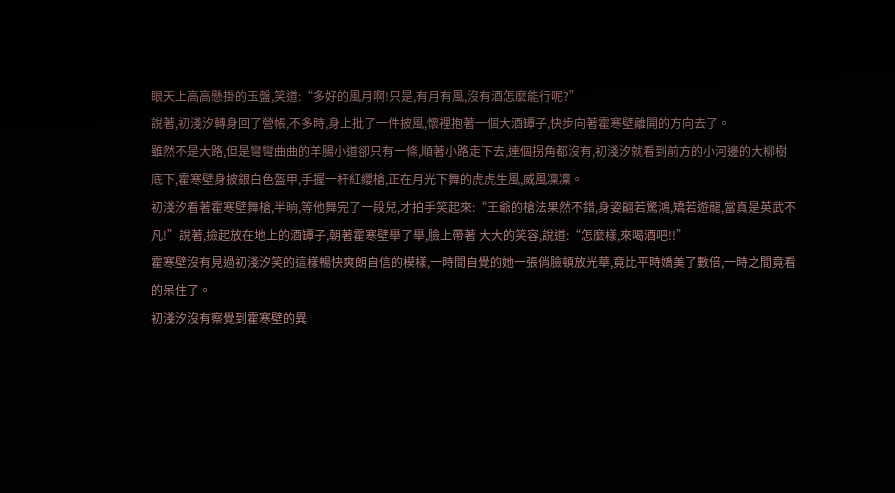眼天上高高懸掛的玉盤,笑道:“多好的風月啊!只是,有月有風,沒有酒怎麼能行呢?”
說著,初淺汐轉身回了營帳,不多時,身上批了一件披風,懷裡抱著一個大酒罈子,快步向著霍寒壁離開的方向去了。
雖然不是大路,但是彎彎曲曲的羊腸小道卻只有一條,順著小路走下去,連個拐角都沒有,初淺汐就看到前方的小河邊的大柳樹底下,霍寒壁身披銀白色盔甲,手握一杆紅纓槍,正在月光下舞的虎虎生風,威風凜凜。
初淺汐看著霍寒壁舞槍,半晌,等他舞完了一段兒,才拍手笑起來:“王爺的槍法果然不錯,身姿翩若驚鴻,矯若遊龍,當真是英武不凡!”說著,撿起放在地上的酒罈子,朝著霍寒壁舉了舉,臉上帶著 大大的笑容,說道:“怎麼樣,來喝酒吧!!”
霍寒壁沒有見過初淺汐笑的這樣暢快爽朗自信的模樣,一時間自覺的她一張俏臉頓放光華,竟比平時嬌美了數倍,一時之間竟看的呆住了。
初淺汐沒有察覺到霍寒壁的異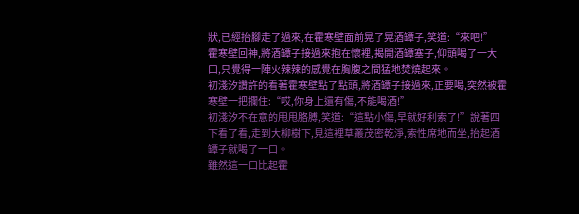狀,已經抬腳走了過來,在霍寒壁面前晃了晃酒罈子,笑道:“來吧!”
霍寒壁回神,將酒罈子接過來抱在懷裡,揭開酒罈塞子,仰頭喝了一大口,只覺得一陣火辣辣的感覺在胸腹之間猛地焚燒起來。
初淺汐讚許的看著霍寒壁點了點頭,將酒罈子接過來,正要喝,突然被霍寒壁一把攔住:“哎,你身上還有傷,不能喝酒!”
初淺汐不在意的甩甩胳膊,笑道:“這點小傷,早就好利索了!”說著四下看了看,走到大柳樹下,見這裡草叢茂密乾淨,索性席地而坐,抬起酒罈子就喝了一口。
雖然這一口比起霍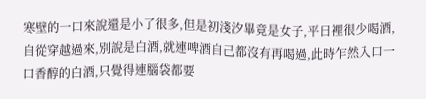寒壁的一口來說還是小了很多,但是初淺汐畢竟是女子,平日裡很少喝酒,自從穿越過來,別說是白酒,就連啤酒自己都沒有再喝過,此時乍然入口一口香醇的白酒,只覺得連腦袋都要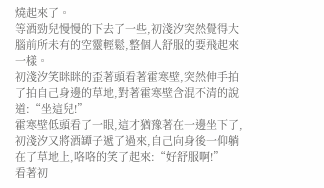燒起來了。
等酒勁兒慢慢的下去了一些,初淺汐突然覺得大腦前所未有的空靈輕鬆,整個人舒服的要飛起來一樣。
初淺汐笑眯眯的歪著頭看著霍寒壁,突然伸手拍了拍自己身邊的草地,對著霍寒壁含混不清的說道:“坐這兒!”
霍寒壁低頭看了一眼,這才猶豫著在一邊坐下了,初淺汐又將酒罈子遞了過來,自己向身後一仰躺在了草地上,咯咯的笑了起來:“好舒服啊!”
看著初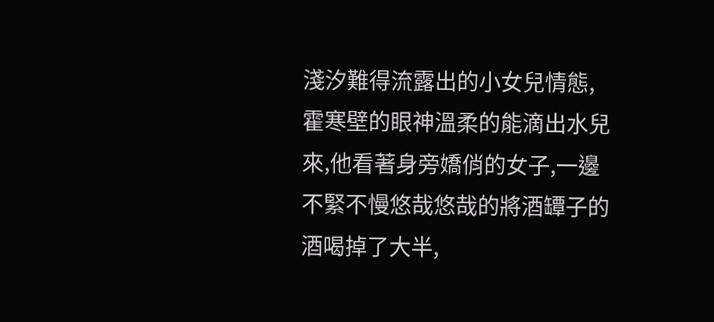淺汐難得流露出的小女兒情態,霍寒壁的眼神溫柔的能滴出水兒來,他看著身旁嬌俏的女子,一邊不緊不慢悠哉悠哉的將酒罈子的酒喝掉了大半,